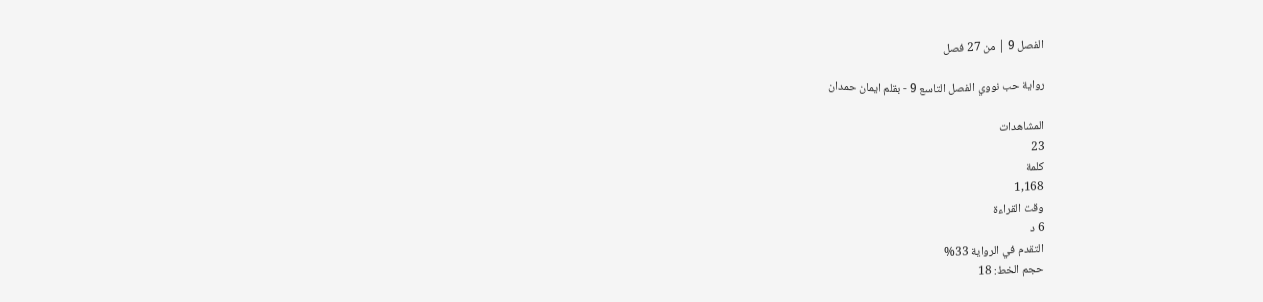الفصل 9 | من 27 فصل

رواية حب نووي الفصل التاسع 9 - بقلم ايمان حمدان

المشاهدات
23
كلمة
1,168
وقت القراءة
6 د
التقدم في الرواية 33%
حجم الخط: 18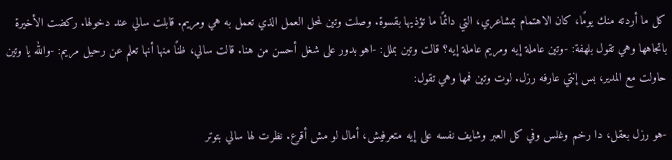كل ما أردته منك يومًا، كان الاهتمام بمشاعري، التي دائمًا ما تؤذيها بقسوة. وصلت وتين لمحل العمل الذي تعمل به هي ومريم. قابلت سالي عند دخولها. ركضت الأخيرة باتجاهها وهي تقول بلهفة: -وتين عاملة إيه ومريم عاملة إيه؟ قالت وتين بملل: -اهو بدور على شغل أحسن من هنا. قالت سالي، ظنًا منها أنها تعلم عن رحيل مريم: -والله يا وتين حاولت مع المدير، بس إنتي عارفه رزل. لوت وتين فمها وهي تقول:

-هو رزل بعقل، دا رخم وغلس وفي كل العبر وشايف نفسه على إيه متعرفيش، أمال لو مش أقرع. نظرت لها سالي بتوتر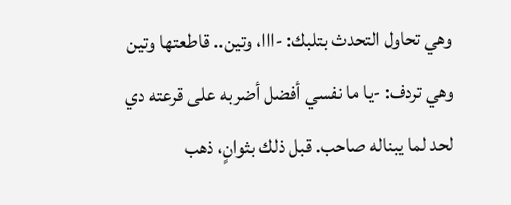وهي تحاول التحدث بتلبك: -ااا، وتين.. قاطعتها وتين وهي تردف: -يا ما نفسي أفضل أضربه على قرعته دي لحد لما يبناله صاحب. قبل ذلك بثوانٍ، ذهب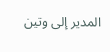المدير إلى وتين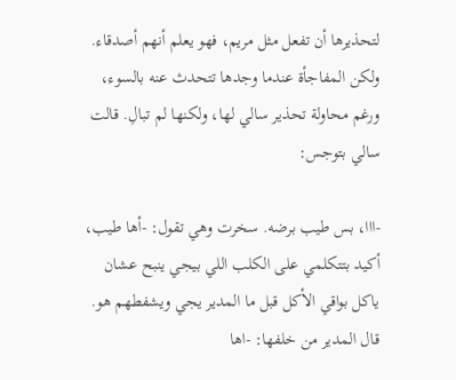لتحذيرها أن تفعل مثل مريم، فهو يعلم أنهم أصدقاء. ولكن المفاجأة عندما وجدها تتحدث عنه بالسوء، ورغم محاولة تحذير سالي لها، ولكنها لم تبالِ. قالت سالي بتوجس:

-ااا، بس طيب برضه. سخرت وهي تقول: -أها طيب، أكيد بتتكلمي على الكلب اللي بيجي ينبح عشان ياكل بواقي الأكل قبل ما المدير يجي ويشفطهم هو. قال المدير من خلفها: -اها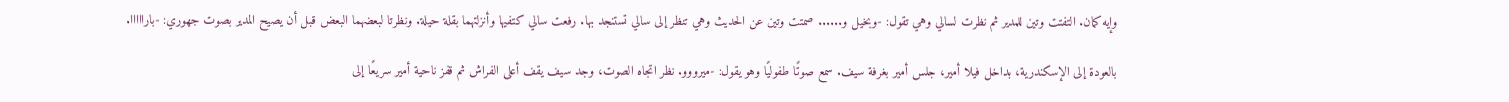وإيه كمان. التفتت وتين للمدير ثم نظرت لسالي وهي تقول: -وبخيل و...... صمتت وتين عن الحديث وهي تنظر إلى سالي تستنجد بها. رفعت سالي كتفيها وأنزلتهما بقلة حيلة. ونظرتا لبعضهما البعض قبل أن يصيح المدير بصوت جهوري: -بارااااا.

بالعودة إلى الإسكندرية، بداخل فيلا أمير، جلس أمير بغرفة سيف. سمع صوتًا طفوليًا وهو يقول: -ميرووو. نظر اتجاه الصوت، وجد سيف يقف أعلى الفراش ثم قفز ناحية أمير سريعًا إلى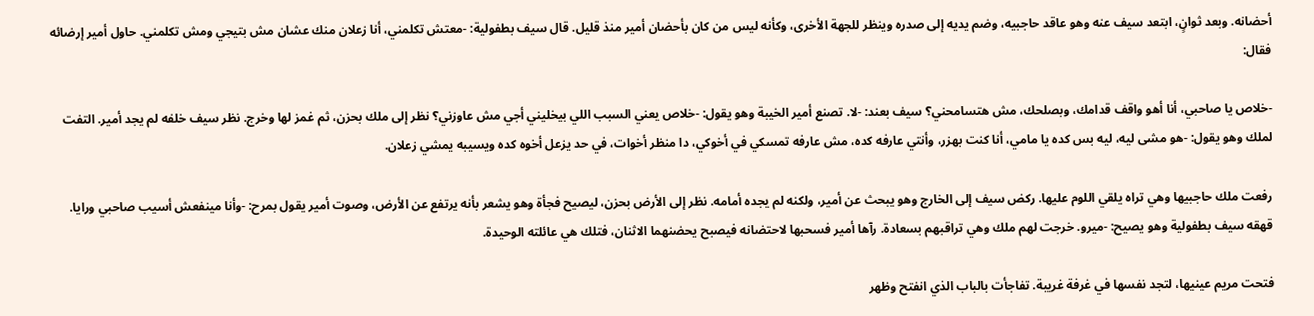أحضانه. وبعد ثوانٍ، ابتعد سيف عنه وهو عاقد حاجبيه، وضم يديه إلى صدره وينظر للجهة الأخرى، وكأنه ليس من كان بأحضان أمير منذ قليل. قال سيف بطفولية: -معتش تكلمني، أنا زعلان منك عشان مش بتيجي ومش تكلمني. حاول أمير إرضائه فقال:

-خلاص يا صاحبي، أنا أهو واقف قدامك، وبصلحك، مش هتسامحني؟ سيف بعند: -لا. تصنع أمير الخيبة وهو يقول: -خلاص يعني السبب اللي بيخليني أجي مش عاوزني؟ نظر إلى ملك بحزن، ثم غمز لها وخرج. نظر سيف خلفه لم يجد أمير. التفت لملك وهو يقول: -هو مشى ليه، ليه بس كده يا مامي، أنا كنت بهزر، وأنتي عارفه كده، مش عارفه تمسكي في أخوكي، دا منظر أخوات، في حد يزعل أخوه كده ويسيبه يمشي زعلان.

رفعت ملك حاجبيها وهي تراه يلقي اللوم عليها. ركض سيف إلى الخارج وهو يبحث عن أمير، ولكنه لم يجده أمامه. نظر إلى الأرض بحزن، ليصيح فجأة وهو يشعر بأنه يرتفع عن الأرض، وصوت أمير يقول بمرح: -وأنا مينفعش أسيب صاحبي ورايا. قهقه سيف بطفولية وهو يصيح: -ميرو. خرجت لهم ملك وهي تراقبهم بسعادة. رآها أمير فسحبها لاحتضانه فيصبح يحضنهما الاثنان، فتلك هي عائلته الوحيدة.

فتحت مريم عينيها، لتجد نفسها في غرفة غريبة. تفاجأت بالباب الذي انفتح وظهر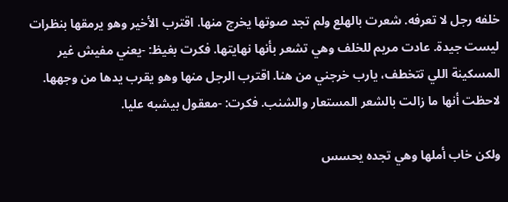خلفه رجل لا تعرفه. شعرت بالهلع ولم تجد صوتها يخرج منها. اقترب الأخير وهو يرمقها بنظرات ليست جيدة. عادت مريم للخلف وهي تشعر بأنها نهايتها. فكرت بغيظ: -يعني مفيش غير المسكينة اللي تتخطف، يارب خرجني من هنا. اقترب الرجل منها وهو يقرب يدها من وجهها. لاحظت أنها ما زالت بالشعر المستعار والشنب. فكرت: -معقول بيشبه عليا.

ولكن خاب أملها وهي تجده يحسس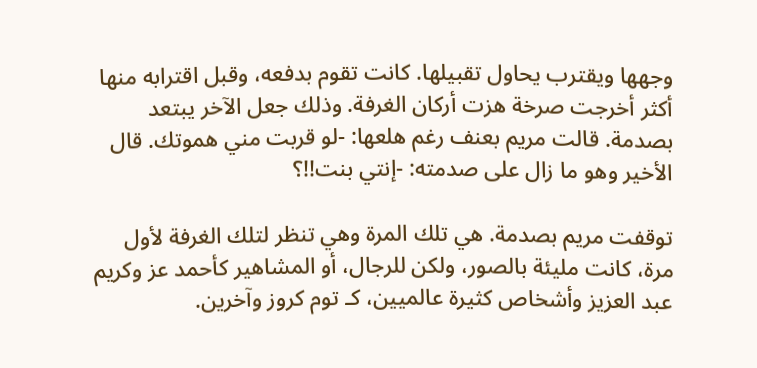وجهها ويقترب يحاول تقبيلها. كانت تقوم بدفعه، وقبل اقترابه منها أكثر أخرجت صرخة هزت أركان الغرفة. وذلك جعل الآخر يبتعد بصدمة. قالت مريم بعنف رغم هلعها: -لو قربت مني هموتك. قال الأخير وهو ما زال على صدمته: -إنتي بنت!!؟

توقفت مريم بصدمة. هي تلك المرة وهي تنظر لتلك الغرفة لأول مرة، كانت مليئة بالصور، ولكن للرجال، أو المشاهير كأحمد عز وكريم عبد العزيز وأشخاص كثيرة عالميين، كـ توم كروز وآخرين.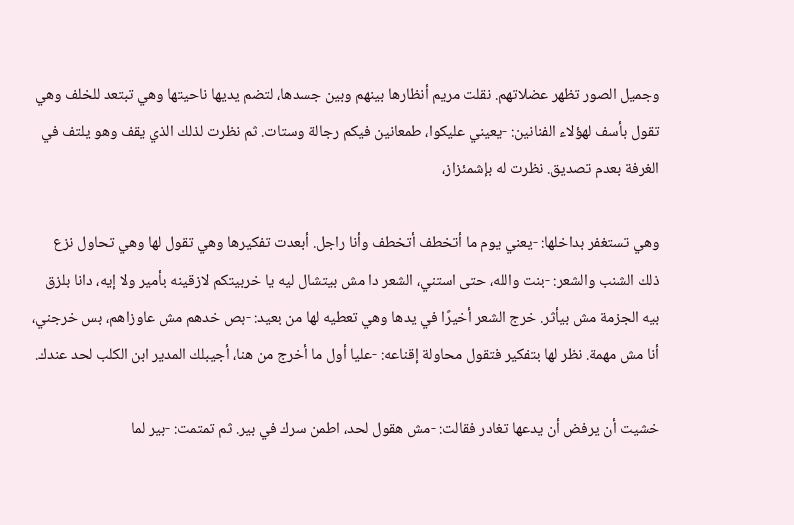وجميل الصور تظهر عضلاتهم. نقلت مريم أنظارها بينهم وبين جسدها، لتضم يديها ناحيتها وهي تبتعد للخلف وهي تقول بأسف لهؤلاء الفنانين: -يعيني عليكوا، طمعانين فيكم رجالة وستات. ثم نظرت لذلك الذي يقف وهو يلتف في الغرفة بعدم تصديق. نظرت له بإشمئزاز،

وهي تستغفر بداخلها: -يعني يوم ما أتخطف أتخطف وأنا راجل. أبعدت تفكيرها وهي تقول لها وهي تحاول نزع ذلك الشنب والشعر: -بنت والله، حتى استني، الشعر دا مش بيتشال ليه يا خربيتكم لازقينه بأمير ولا إيه، دانا بلزق بيه الجزمة مش بيأثر. خرج الشعر أخيرًا في يدها وهي تعطيه لها من بعيد: -بص خدهم مش عاوزاهم، بس خرجني، أنا مش مهمة. نظر لها بتفكير فتقول محاولة إقناعه: -عليا أول ما أخرج من هنا، أجيبلك المدير ابن الكلب لحد عندك.

خشيت أن يرفض أن يدعها تغادر فقالت: -مش هقول لحد، اطمن سرك في بير. ثم تمتمت: -بير لما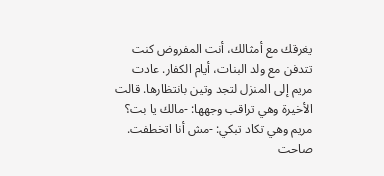يغرقك مع أمثالك، أنت المفروض كنت تتدفن مع ولد البنات، أيام الكفار. عادت مريم إلى المنزل لتجد وتين بانتظارها. قالت الأخيرة وهي تراقب وجهها: -مالك يا بت؟ مريم وهي تكاد تبكي: -مش أنا اتخطفت. صاحت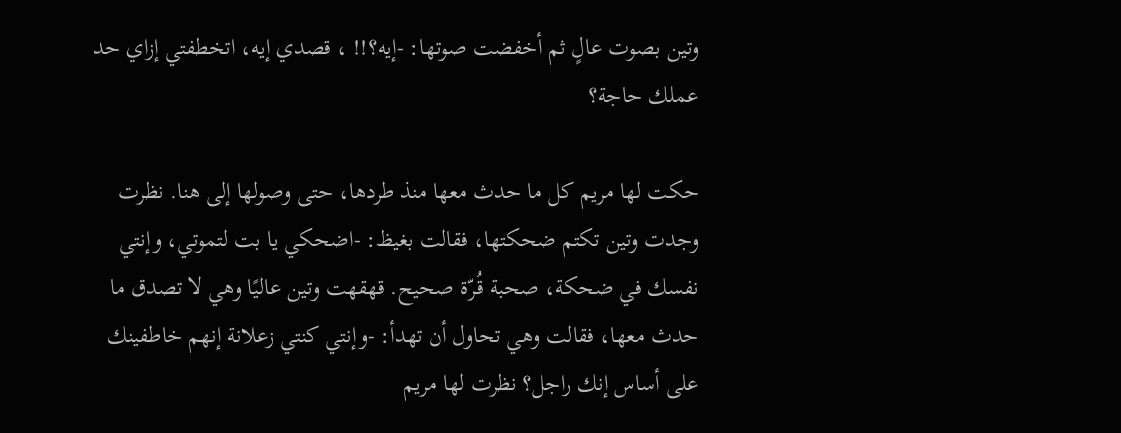وتين بصوت عالٍ ثم أخفضت صوتها: -إيه؟!! ، قصدي إيه، اتخطفتي إزاي حد عملك حاجة؟

حكت لها مريم كل ما حدث معها منذ طردها، حتى وصولها إلى هنا. نظرت وجدت وتين تكتم ضحكتها، فقالت بغيظ: -اضحكي يا بت لتموتي، وإنتي نفسك في ضحكة، صحبة قُـرّة صحيح. قهقهت وتين عاليًا وهي لا تصدق ما حدث معها، فقالت وهي تحاول أن تهدأ: -وإنتي كنتي زعلانة إنهم خاطفينك على أساس إنك راجل؟ نظرت لها مريم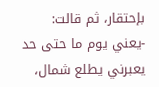بإحتقار، ثم قالت: -يعني يوم ما حتى حد يعبرني يطلع شمال،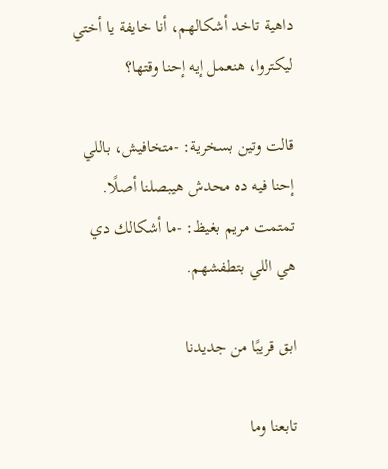داهية تاخد أشكالهم، أنا خايفة يا أختي ليكتروا، هنعمل إيه إحنا وقتها؟

قالت وتين بسخرية: -متخافيش، باللي إحنا فيه ده محدش هيبصلنا أصلًا. تمتمت مريم بغيظ: -ما أشكالك دي هي اللي بتطفشهم.

ابق قريبًا من جديدنا

تابعنا وما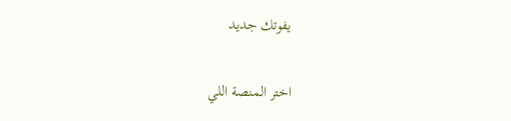يفوتك جديد

اختر المنصة اللي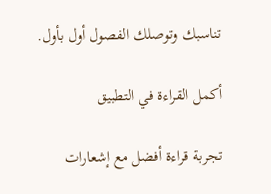تناسبك وتوصلك الفصول أول بأول.

أكمل القراءة في التطبيق

تجربة قراءة أفضل مع إشعارات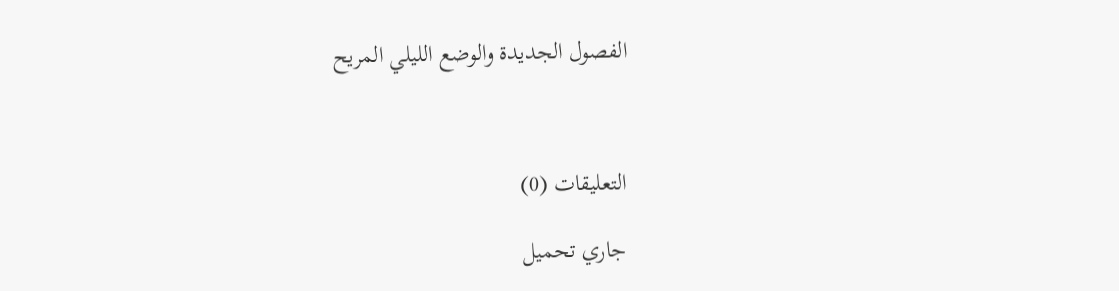الفصول الجديدة والوضع الليلي المريح



التعليقات (0)

جاري تحميل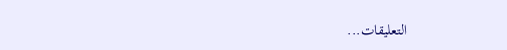التعليقات...